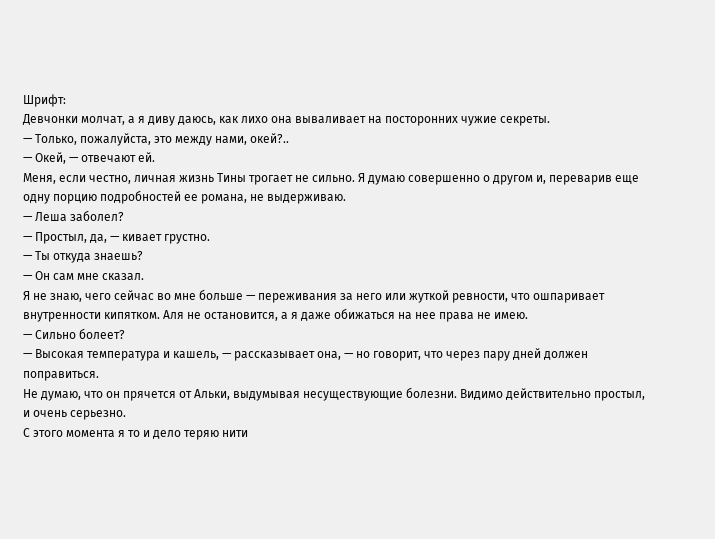Шрифт:
Девчонки молчат, а я диву даюсь, как лихо она вываливает на посторонних чужие секреты.
— Только, пожалуйста, это между нами, окей?..
— Окей, — отвечают ей.
Меня, если честно, личная жизнь Тины трогает не сильно. Я думаю совершенно о другом и, переварив еще одну порцию подробностей ее романа, не выдерживаю.
— Леша заболел?
— Простыл, да, — кивает грустно.
— Ты откуда знаешь?
— Он сам мне сказал.
Я не знаю, чего сейчас во мне больше — переживания за него или жуткой ревности, что ошпаривает внутренности кипятком. Аля не остановится, а я даже обижаться на нее права не имею.
— Сильно болеет?
— Высокая температура и кашель, — рассказывает она, — но говорит, что через пару дней должен поправиться.
Не думаю, что он прячется от Альки, выдумывая несуществующие болезни. Видимо действительно простыл, и очень серьезно.
С этого момента я то и дело теряю нити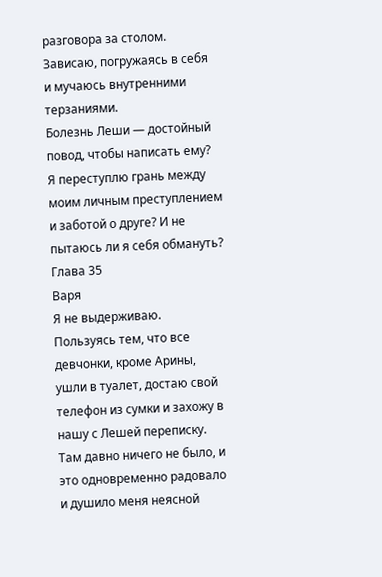разговора за столом. Зависаю, погружаясь в себя и мучаюсь внутренними терзаниями.
Болезнь Леши — достойный повод, чтобы написать ему? Я переступлю грань между моим личным преступлением и заботой о друге? И не пытаюсь ли я себя обмануть?
Глава 35
Варя
Я не выдерживаю.
Пользуясь тем, что все девчонки, кроме Арины, ушли в туалет, достаю свой телефон из сумки и захожу в нашу с Лешей переписку. Там давно ничего не было, и это одновременно радовало и душило меня неясной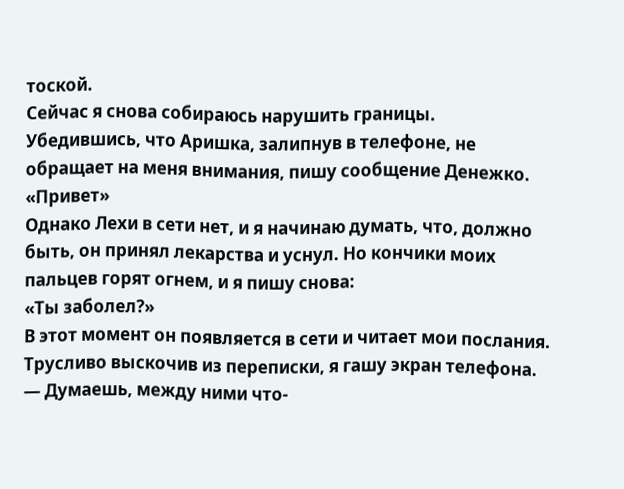тоской.
Сейчас я снова собираюсь нарушить границы.
Убедившись, что Аришка, залипнув в телефоне, не обращает на меня внимания, пишу сообщение Денежко.
«Привет»
Однако Лехи в сети нет, и я начинаю думать, что, должно быть, он принял лекарства и уснул. Но кончики моих пальцев горят огнем, и я пишу снова:
«Ты заболел?»
В этот момент он появляется в сети и читает мои послания. Трусливо выскочив из переписки, я гашу экран телефона.
— Думаешь, между ними что-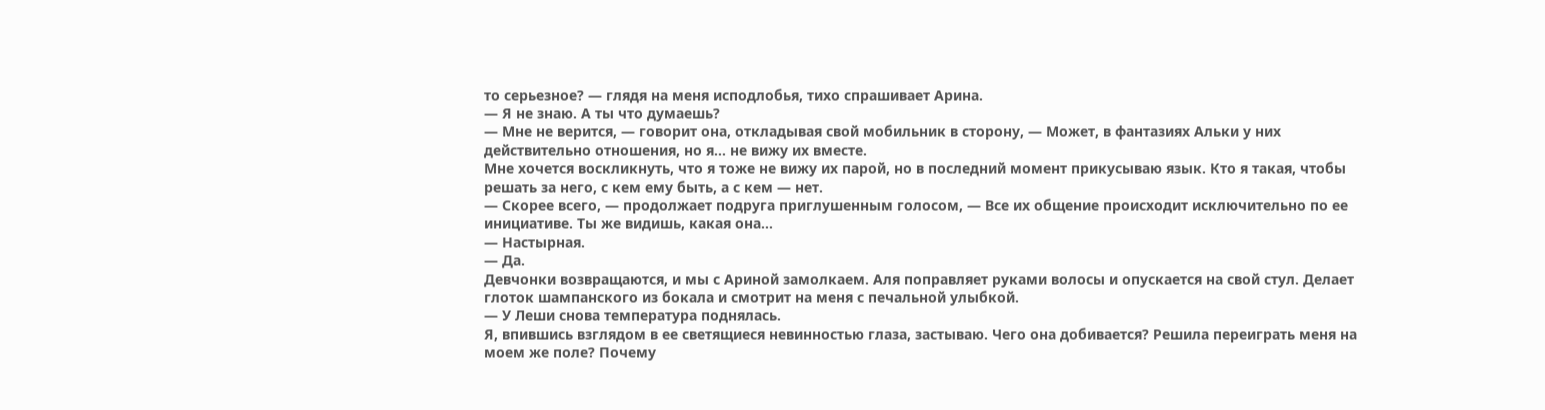то серьезное? — глядя на меня исподлобья, тихо спрашивает Арина.
— Я не знаю. А ты что думаешь?
— Мне не верится, — говорит она, откладывая свой мобильник в сторону, — Может, в фантазиях Альки у них действительно отношения, но я… не вижу их вместе.
Мне хочется воскликнуть, что я тоже не вижу их парой, но в последний момент прикусываю язык. Кто я такая, чтобы решать за него, с кем ему быть, а с кем — нет.
— Скорее всего, — продолжает подруга приглушенным голосом, — Все их общение происходит исключительно по ее инициативе. Ты же видишь, какая она…
— Настырная.
— Да.
Девчонки возвращаются, и мы с Ариной замолкаем. Аля поправляет руками волосы и опускается на свой стул. Делает глоток шампанского из бокала и смотрит на меня с печальной улыбкой.
— У Леши снова температура поднялась.
Я, впившись взглядом в ее светящиеся невинностью глаза, застываю. Чего она добивается? Решила переиграть меня на моем же поле? Почему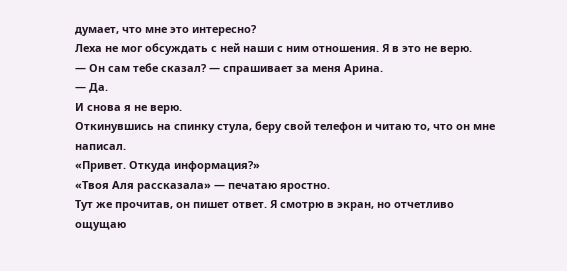думает, что мне это интересно?
Леха не мог обсуждать с ней наши с ним отношения. Я в это не верю.
— Он сам тебе сказал? — спрашивает за меня Арина.
— Да.
И снова я не верю.
Откинувшись на спинку стула, беру свой телефон и читаю то, что он мне написал.
«Привет. Откуда информация?»
«Твоя Аля рассказала» — печатаю яростно.
Тут же прочитав, он пишет ответ. Я смотрю в экран, но отчетливо ощущаю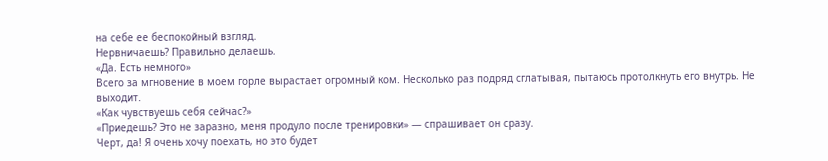на себе ее беспокойный взгляд.
Нервничаешь? Правильно делаешь.
«Да. Есть немного»
Всего за мгновение в моем горле вырастает огромный ком. Несколько раз подряд сглатывая, пытаюсь протолкнуть его внутрь. Не выходит.
«Как чувствуешь себя сейчас?»
«Приедешь? Это не заразно, меня продуло после тренировки» — спрашивает он сразу.
Черт, да! Я очень хочу поехать, но это будет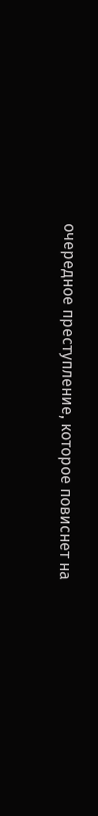очередное преступление, которое повиснет на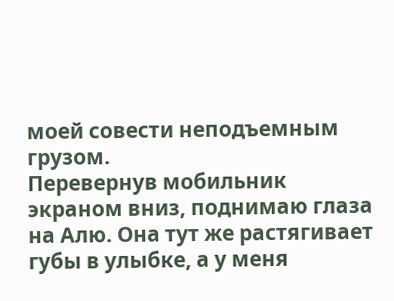моей совести неподъемным грузом.
Перевернув мобильник экраном вниз, поднимаю глаза на Алю. Она тут же растягивает губы в улыбке, а у меня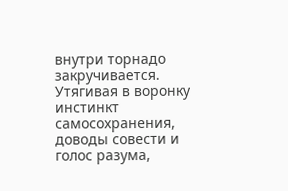внутри торнадо закручивается. Утягивая в воронку инстинкт самосохранения, доводы совести и голос разума,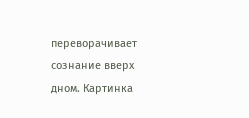переворачивает сознание вверх дном. Картинка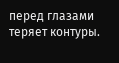перед глазами теряет контуры.